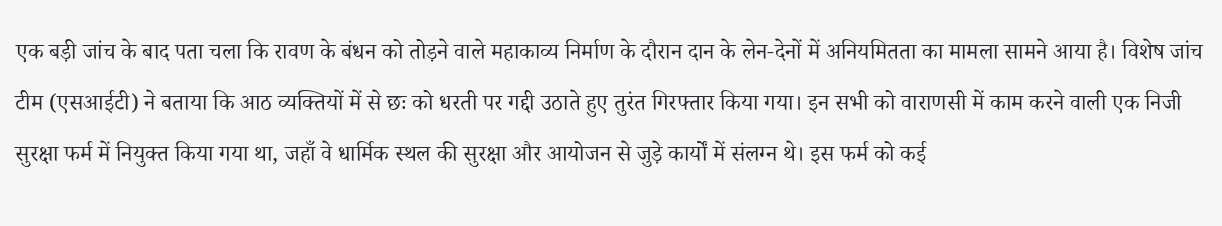एक बड़ी जांच के बाद पता चला कि रावण के बंधन को तोड़ने वाले महाकाव्य निर्माण के दौरान दान के लेन‑देनों में अनियमितता का मामला सामने आया है। विशेष जांच टीम (एसआईटी) ने बताया कि आठ व्यक्तियों में से छः को धरती पर गद्दी उठाते हुए तुरंत गिरफ्तार किया गया। इन सभी को वाराणसी में काम करने वाली एक निजी सुरक्षा फर्म में नियुक्त किया गया था, जहाँ वे धार्मिक स्थल की सुरक्षा और आयोजन से जुड़े कार्यों में संलग्न थे। इस फर्म को कई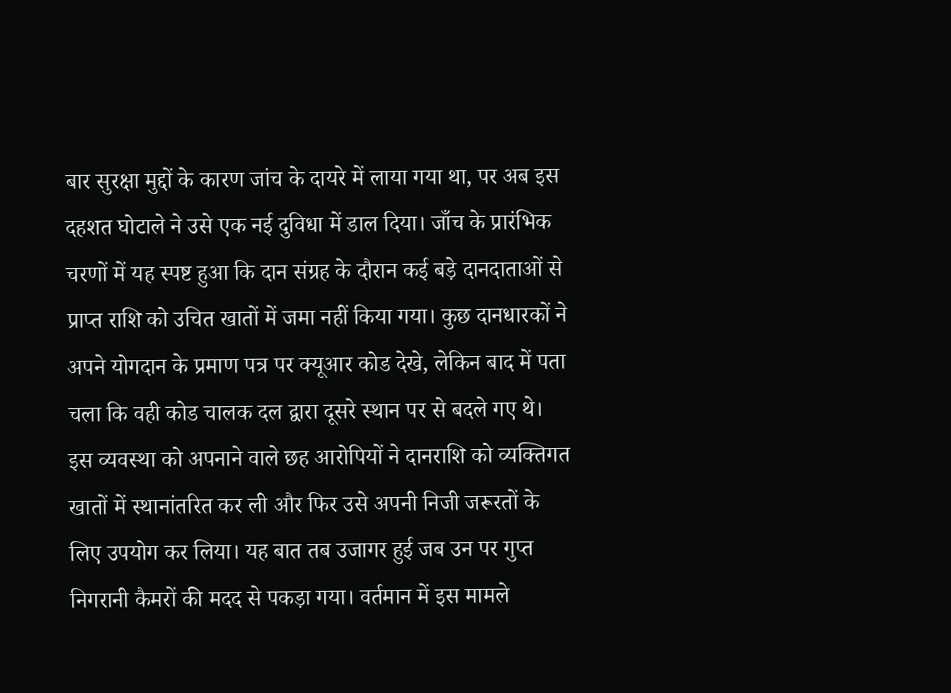बार सुरक्षा मुद्दों के कारण जांच के दायरे में लाया गया था, पर अब इस दहशत घोटाले ने उसे एक नई दुविधा में डाल दिया। जाँच के प्रारंभिक चरणों में यह स्पष्ट हुआ कि दान संग्रह के दौरान कई बड़े दानदाताओं से प्राप्त राशि को उचित खातों में जमा नहीं किया गया। कुछ दानधारकों ने अपने योगदान के प्रमाण पत्र पर क्यूआर कोड देखे, लेकिन बाद में पता चला कि वही कोड चालक दल द्वारा दूसरे स्थान पर से बदले गए थे। इस व्यवस्था को अपनाने वाले छह आरोपियों ने दानराशि को व्यक्तिगत खातों में स्थानांतरित कर ली और फिर उसे अपनी निजी जरूरतों के लिए उपयोग कर लिया। यह बात तब उजागर हुई जब उन पर गुप्त निगरानी कैमरों की मदद से पकड़ा गया। वर्तमान में इस मामले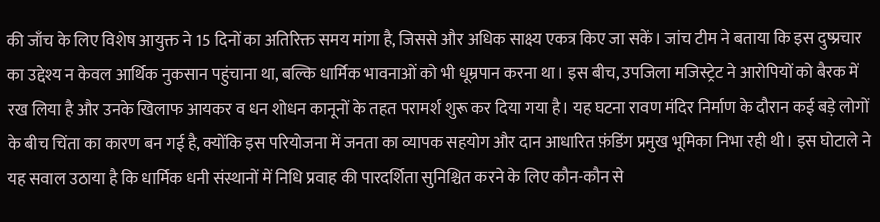की जाँच के लिए विशेष आयुक्त ने 15 दिनों का अतिरिक्त समय मांगा है, जिससे और अधिक साक्ष्य एकत्र किए जा सकें। जांच टीम ने बताया कि इस दुष्प्रचार का उद्देश्य न केवल आर्थिक नुकसान पहुंचाना था, बल्कि धार्मिक भावनाओं को भी धूम्रपान करना था। इस बीच, उपजिला मजिस्ट्रेट ने आरोपियों को बैरक में रख लिया है और उनके खिलाफ आयकर व धन शोधन कानूनों के तहत परामर्श शुरू कर दिया गया है। यह घटना रावण मंदिर निर्माण के दौरान कई बड़े लोगों के बीच चिंता का कारण बन गई है, क्योंकि इस परियोजना में जनता का व्यापक सहयोग और दान आधारित फ़ंडिंग प्रमुख भूमिका निभा रही थी। इस घोटाले ने यह सवाल उठाया है कि धार्मिक धनी संस्थानों में निधि प्रवाह की पारदर्शिता सुनिश्चित करने के लिए कौन-कौन से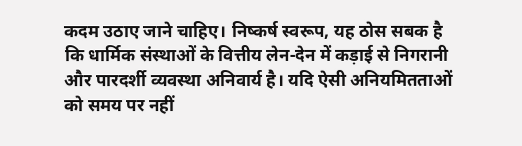कदम उठाए जाने चाहिए। निष्कर्ष स्वरूप, यह ठोस सबक है कि धार्मिक संस्थाओं के वित्तीय लेन‑देन में कड़ाई से निगरानी और पारदर्शी व्यवस्था अनिवार्य है। यदि ऐसी अनियमितताओं को समय पर नहीं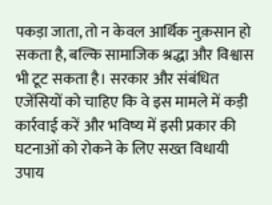पकड़ा जाता, तो न केवल आर्थिक नुक़सान हो सकता है, बल्कि सामाजिक श्रद्धा और विश्वास भी टूट सकता है। सरकार और संबंधित एजेंसियों को चाहिए कि वे इस मामले में कड़ी कार्रवाई करें और भविष्य में इसी प्रकार की घटनाओं को रोकने के लिए सख्त विधायी उपाय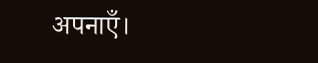अपनाएँ।